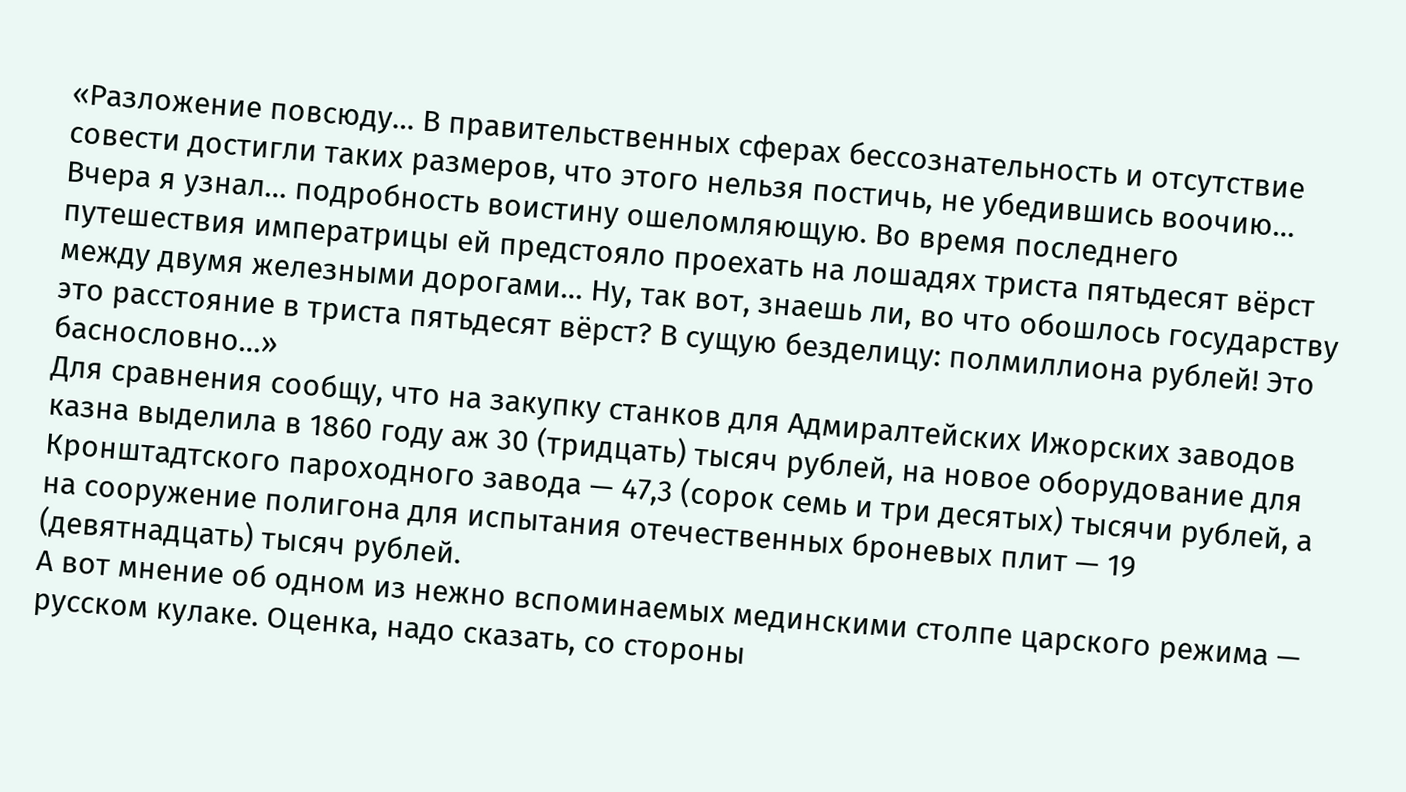«Разложение повсюду… В правительственных сферах бессознательность и отсутствие совести достигли таких размеров, что этого нельзя постичь, не убедившись воочию… Вчера я узнал… подробность воистину ошеломляющую. Во время последнего путешествия императрицы ей предстояло проехать на лошадях триста пятьдесят вёрст между двумя железными дорогами… Ну, так вот, знаешь ли, во что обошлось государству это расстояние в триста пятьдесят вёрст? В сущую безделицу: полмиллиона рублей! Это баснословно…»
Для сравнения сообщу, что на закупку станков для Адмиралтейских Ижорских заводов казна выделила в 1860 году аж 30 (тридцать) тысяч рублей, на новое оборудование для Кронштадтского пароходного завода — 47,3 (сорок семь и три десятых) тысячи рублей, а на сооружение полигона для испытания отечественных броневых плит — 19 (девятнадцать) тысяч рублей.
А вот мнение об одном из нежно вспоминаемых мединскими столпе царского режима — русском кулаке. Оценка, надо сказать, со стороны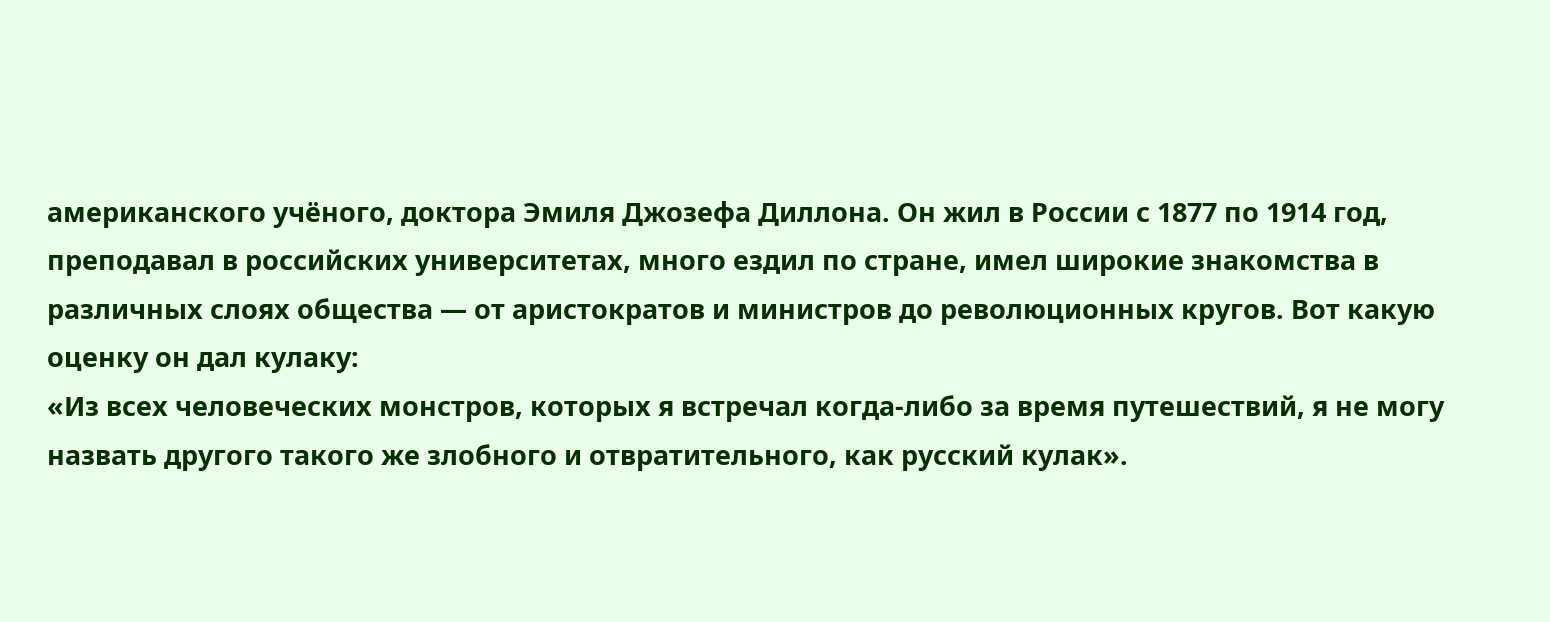американского учёного, доктора Эмиля Джозефа Диллона. Он жил в России с 1877 по 1914 год, преподавал в российских университетах, много ездил по стране, имел широкие знакомства в различных слоях общества — от аристократов и министров до революционных кругов. Вот какую оценку он дал кулаку:
«Из всех человеческих монстров, которых я встречал когда-либо за время путешествий, я не могу назвать другого такого же злобного и отвратительного, как русский кулак».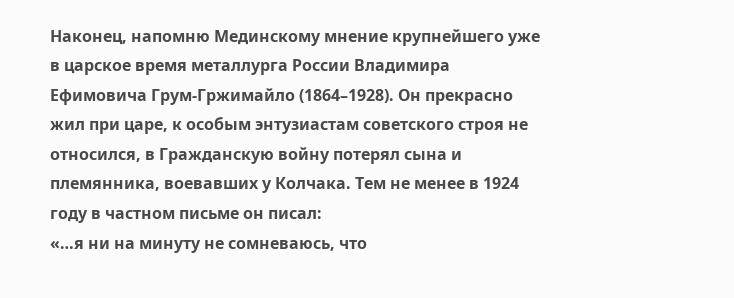Наконец, напомню Мединскому мнение крупнейшего уже в царское время металлурга России Владимира Ефимовича Грум-Гржимайло (1864–1928). Он прекрасно жил при царе, к особым энтузиастам советского строя не относился, в Гражданскую войну потерял сына и племянника, воевавших у Колчака. Тем не менее в 1924 году в частном письме он писал:
«…я ни на минуту не сомневаюсь, что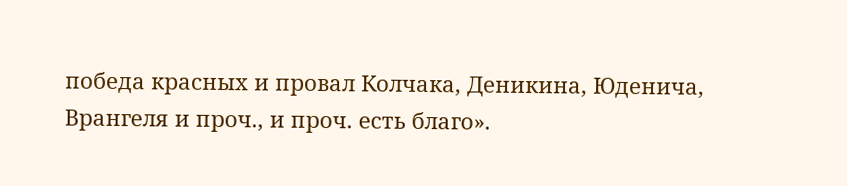победа красных и провал Колчака, Деникина, Юденича, Врангеля и проч., и проч. есть благо».